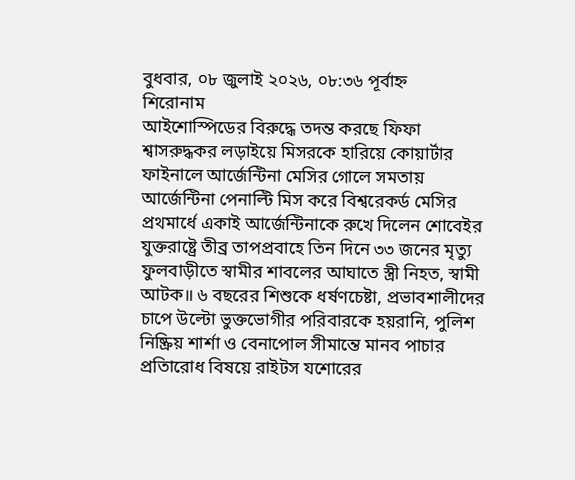বুধবার, ০৮ জুলাই ২০২৬, ০৮:৩৬ পূর্বাহ্ন
শিরোনাম
আইশোস্পিডের বিরুদ্ধে তদন্ত করছে ফিফা শ্বাসরুদ্ধকর লড়াইয়ে মিসরকে হারিয়ে কোয়ার্টার ফাইনালে আর্জেন্টিনা মেসির গোলে সমতায় আর্জেন্টিনা পেনাল্টি মিস করে বিশ্বরেকর্ড মেসির প্রথমার্ধে একাই আর্জেন্টিনাকে রুখে দিলেন শোবেইর যুক্তরাষ্ট্রে তীব্র তাপপ্রবাহে তিন দিনে ৩৩ জনের মৃত্যু ফুলবাড়ীতে স্বামীর শাবলের আঘাতে স্ত্রী নিহত, স্বামী আটক॥ ৬ বছরের শিশুকে ধর্ষণচেষ্টা, প্রভাবশালীদের চাপে উল্টো ভুক্তভোগীর পরিবারকে হয়রানি, পুলিশ নিষ্ক্রিয় শার্শা ও বেনাপোল সীমান্তে মানব পাচার প্রতিারোধ বিষয়ে রাইটস যশোরের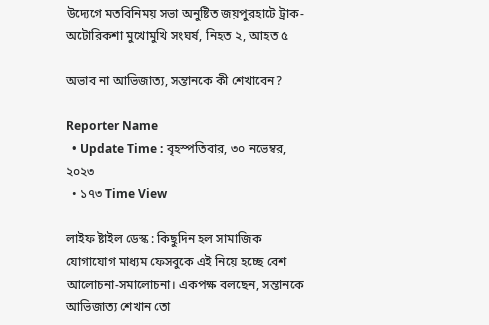উদ্যেগে মতবিনিময় সভা অনুষ্টিত জয়পুরহাটে ট্রাক-অটোরিকশা মুখোমুখি সংঘর্ষ, নিহত ২, আহত ৫

অভাব না আভিজাত্য, সন্তানকে কী শেখাবেন?

Reporter Name
  • Update Time : বৃহস্পতিবার, ৩০ নভেম্বর, ২০২৩
  • ১৭৩ Time View

লাইফ ষ্টাইল ডেস্ক : কিছুদিন হল সামাজিক যোগাযোগ মাধ্যম ফেসবুকে এই নিয়ে হচ্ছে বেশ আলোচনা-সমালোচনা। একপক্ষ বলছেন, সন্তানকে আভিজাত্য শেখান তো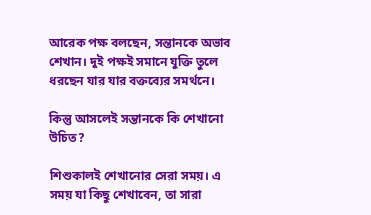আরেক পক্ষ বলছেন, সন্তানকে অভাব শেখান। দুই পক্ষই সমানে যুক্তি তুলে ধরছেন যার যার বক্তব্যের সমর্থনে।

কিন্তু আসলেই সন্তানকে কি শেখানো উচিত?

শিশুকালই শেখানোর সেরা সময়। এ সময় যা কিছু শেখাবেন, তা সারা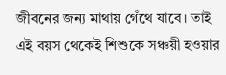জীবনের জন্য মাথায় গেঁথে যাবে। তাই এই বয়স থেকেই শিশুকে সঞ্চয়ী হওয়ার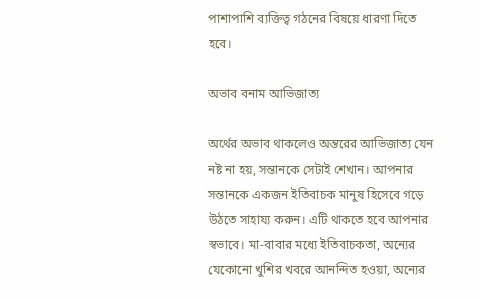পাশাপাশি ব্যক্তিত্ব গঠনের বিষয়ে ধারণা দিতে হবে।

অভাব বনাম আভিজাত্য

অর্থের অভাব থাকলেও অন্তরের আভিজাত্য যেন নষ্ট না হয়, সন্তানকে সেটাই শেখান। আপনার সন্তানকে একজন ইতিবাচক মানুষ হিসেবে গড়ে উঠতে সাহায্য করুন। এটি থাকতে হবে আপনার স্বভাবে। মা-বাবার মধ্যে ইতিবাচকতা, অন্যের যেকোনো খুশির খবরে আনন্দিত হওয়া, অন্যের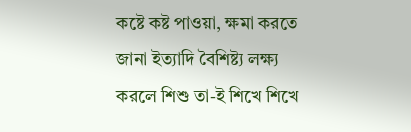কষ্টে কষ্ট পাওয়া, ক্ষমা করতে জানা ইত্যাদি বৈশিষ্ট্য লক্ষ্য করলে শিশু তা-ই শিখে শিখে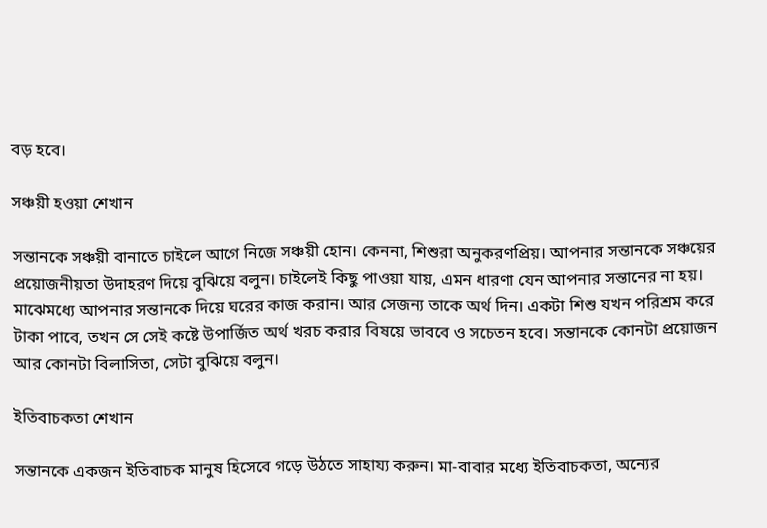বড় হবে।

সঞ্চয়ী হওয়া শেখান

সন্তানকে সঞ্চয়ী বানাতে চাইলে আগে নিজে সঞ্চয়ী হোন। কেননা, শিশুরা অনুকরণপ্রিয়। আপনার সন্তানকে সঞ্চয়ের প্রয়োজনীয়তা উদাহরণ দিয়ে বুঝিয়ে বলুন। চাইলেই কিছু পাওয়া যায়, এমন ধারণা যেন আপনার সন্তানের না হয়। মাঝেমধ্যে আপনার সন্তানকে দিয়ে ঘরের কাজ করান। আর সেজন্য তাকে অর্থ দিন। একটা শিশু যখন পরিশ্রম করে টাকা পাবে, তখন সে সেই কষ্টে উপার্জিত অর্থ খরচ করার বিষয়ে ভাববে ও সচেতন হবে। সন্তানকে কোনটা প্রয়োজন আর কোনটা বিলাসিতা, সেটা বুঝিয়ে বলুন।

ইতিবাচকতা শেখান

সন্তানকে একজন ইতিবাচক মানুষ হিসেবে গড়ে উঠতে সাহায্য করুন। মা-বাবার মধ্যে ইতিবাচকতা, অন্যের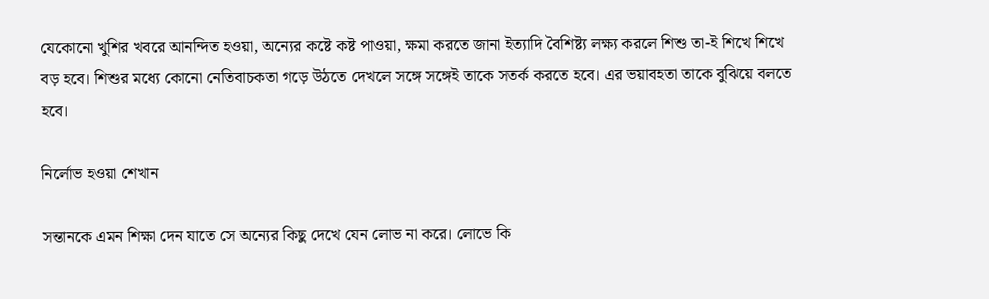যেকোনো খুশির খবরে আনন্দিত হওয়া, অন্যের কষ্টে কষ্ট পাওয়া, ক্ষমা করতে জানা ইত্যাদি বৈশিষ্ট্য লক্ষ্য করলে শিশু তা-ই শিখে শিখে বড় হবে। শিশুর মধ্যে কোনো নেতিবাচকতা গড়ে উঠতে দেখলে সঙ্গে সঙ্গেই তাকে সতর্ক করতে হবে। এর ভয়াবহতা তাকে বুঝিয়ে বলতে হবে।

নির্লোভ হওয়া শেখান

সন্তানকে এমন শিক্ষা দেন যাতে সে অন্যের কিছু দেখে যেন লোভ না করে। লোভে কি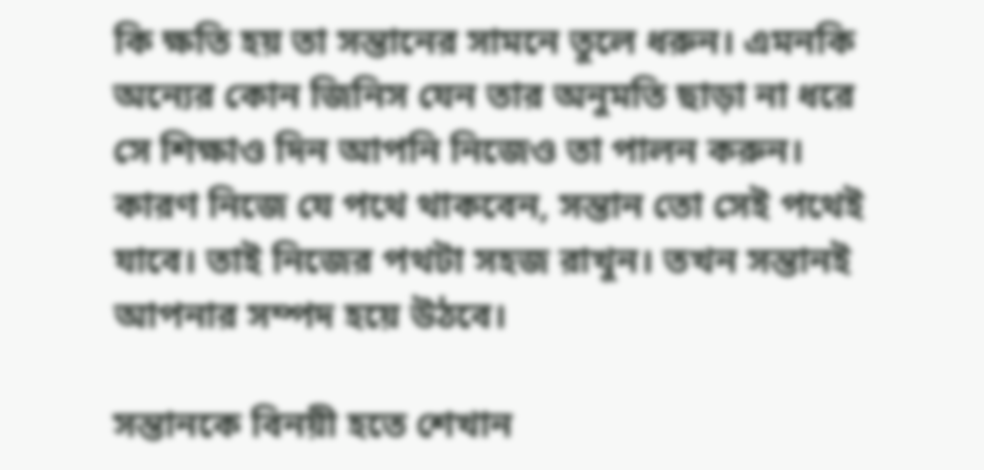কি ক্ষতি হয় তা সন্তানের সামনে তুলে ধরুন। এমনকি অন্যের কোন জিনিস যেন তার অনুমতি ছাড়া না ধরে সে শিক্ষাও দিন আপনি নিজেও তা পালন করুন। কারণ নিজে যে পথে থাকবেন, সন্তান তো সেই পথেই যাবে। তাই নিজের পথটা সহজ রাখুন। তখন সন্তানই আপনার সম্পদ হয়ে উঠবে।

সন্তানকে বিনয়ী হতে শেখান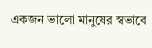একজন ভালো মানুষের স্বভাবে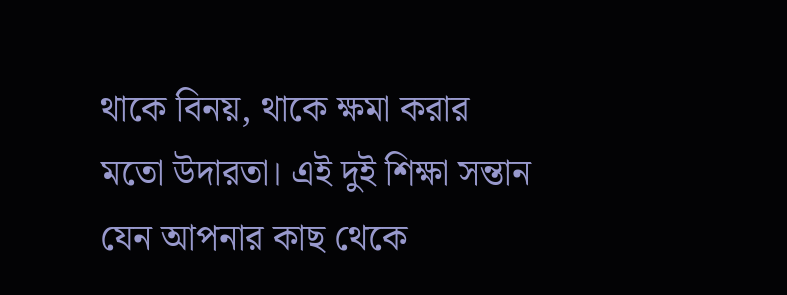থাকে বিনয়, থাকে ক্ষমা করার মতো উদারতা। এই দুই শিক্ষা সন্তান যেন আপনার কাছ থেকে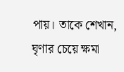পায়। তাকে শেখান, ঘৃণার চেয়ে ক্ষমা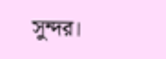সুন্দর।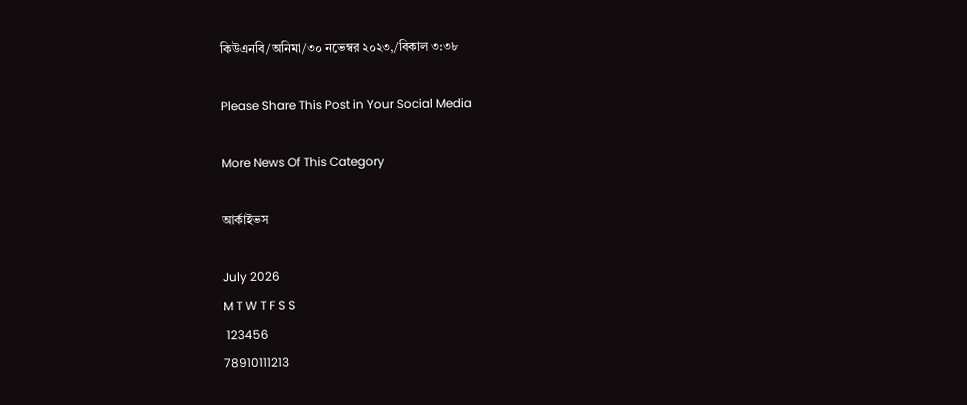কিউএনবি/অনিমা/৩০ নভেম্বর ২০২৩,/বিকাল ৩:৩৮

Please Share This Post in Your Social Media

More News Of This Category

আর্কাইভস

July 2026
M T W T F S S
 123456
78910111213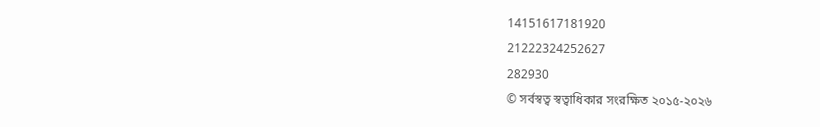14151617181920
21222324252627
282930
© সর্বস্বত্ব স্বত্বাধিকার সংরক্ষিত ২০১৫-২০২৬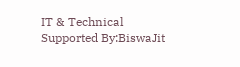IT & Technical Supported By:BiswaJit